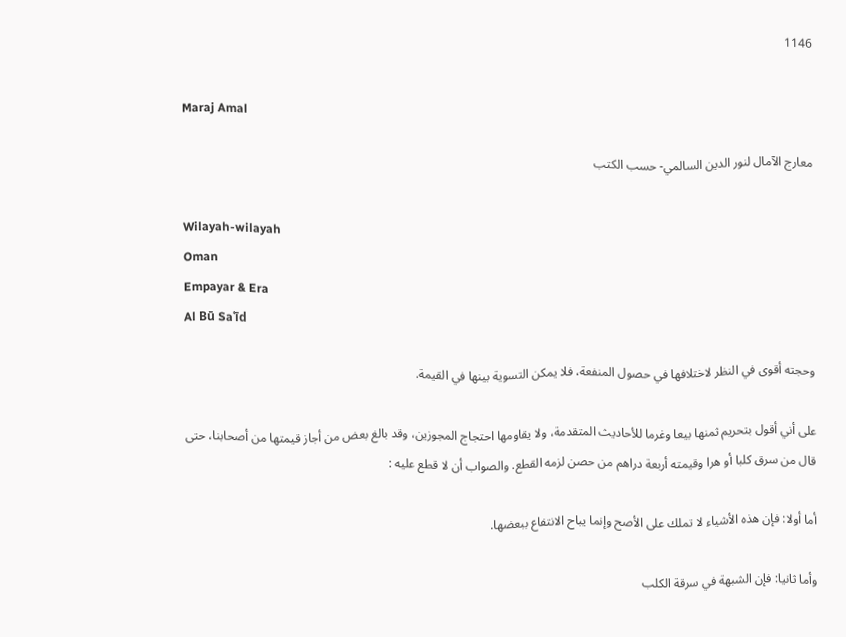1146

Maraj Amal

معارج الآمال لنور الدين السالمي- حسب الكتب

Wilayah-wilayah
Oman
Empayar & Era
Al Bū Saʿīd

وحجته أقوى في النظر لاختلافها في حصول المنفعة، فلا يمكن التسوية بينها في القيمة.

على أني أقول بتحريم ثمنها بيعا وغرما للأحاديث المتقدمة، ولا يقاومها احتجاج المجوزين، وقد بالغ بعض من أجاز قيمتها من أصحابنا، حتى قال من سرق كلبا أو هرا وقيمته أربعة دراهم من حصن لزمه القطع. والصواب أن لا قطع عليه :

أما أولا: فإن هذه الأشياء لا تملك على الأصح وإنما يباح الانتفاع ببعضها.

وأما ثانيا: فإن الشبهة في سرقة الكلب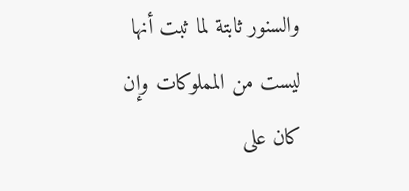والسنور ثابتة لما ثبت أنها ليست من المملوكات وإن كان على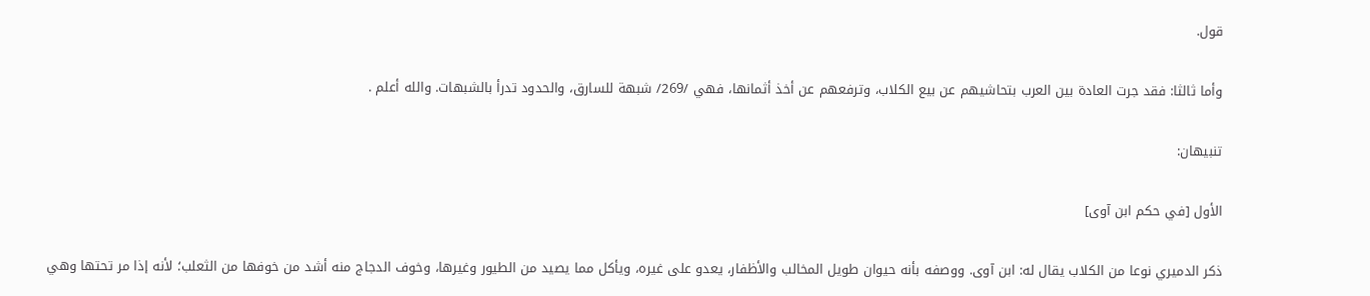قول.

وأما ثالثا: فقد جرت العادة بين العرب بتحاشيهم عن بيع الكلاب، وترفعهم عن أخذ أثمانها، فهي /269/ شبهة للسارق، والحدود تدرأ بالشبهات. والله أعلم .

تنبيهان:

الأول [في حكم ابن آوى]

ذكر الدميري نوعا من الكلاب يقال له: ابن آوى. ووصفه بأنه حيوان طويل المخالب والأظفار، يعدو على غيره، ويأكل مما يصيد من الطيور وغيرها، وخوف الدجاج منه أشد من خوفها من الثعلب؛ لأنه إذا مر تحتها وهي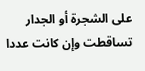على الشجرة أو الجدار تساقطت وإن كانت عددا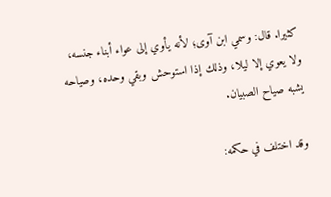كثيرا. قال: وسمي ابن آوى؛ لأنه يأوي إلى عواء أبناء جنسه، ولا يعوي إلا ليلا، وذلك إذا استوحش وبقي وحده، وصياحه يشبه صياح الصبيان.

وقد اختلف في حكمه: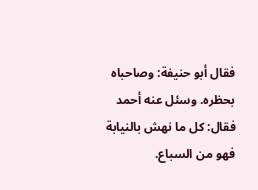فقال أبو حنيفة: وصاحباه بحظره. وسئل عنه أحمد فقال: كل ما نهش بالنيابة فهو من السباع.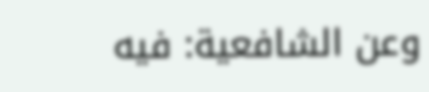وعن الشافعية: فيه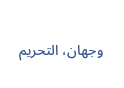وجهان، التحريم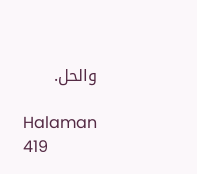والحل.

Halaman 419